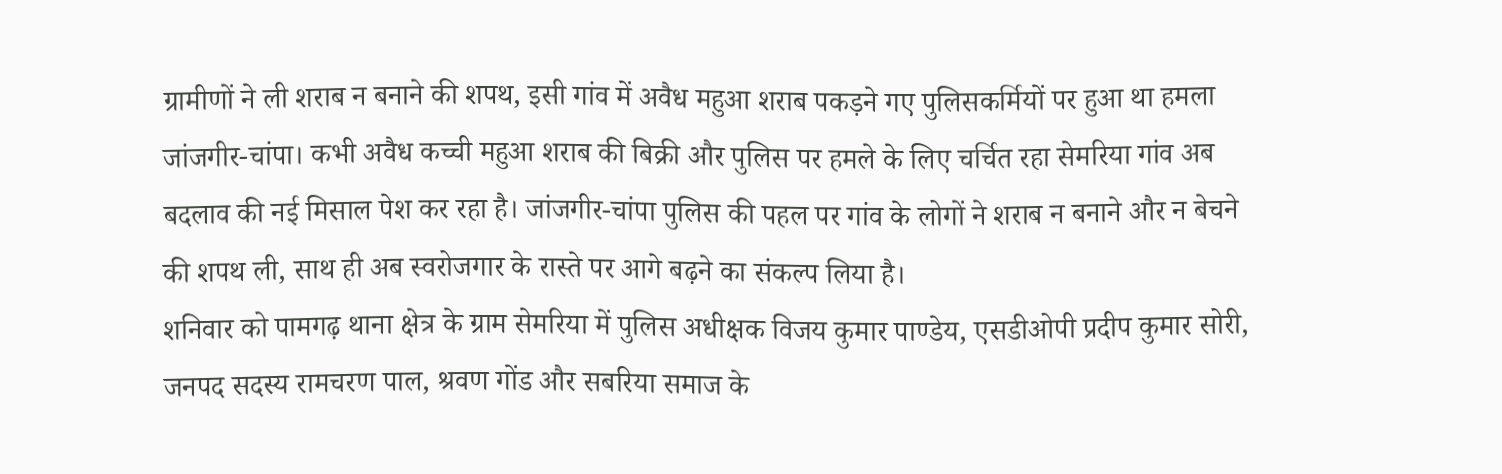ग्रामीणों ने ली शराब न बनाने की शपथ, इसी गांव में अवैध महुआ शराब पकड़ने गए पुलिसकर्मियों पर हुआ था हमला
जांजगीर-चांपा। कभी अवैध कच्ची महुआ शराब की बिक्री और पुलिस पर हमले के लिए चर्चित रहा सेमरिया गांव अब बदलाव की नई मिसाल पेश कर रहा है। जांजगीर-चांपा पुलिस की पहल पर गांव के लोगों ने शराब न बनाने और न बेचने की शपथ ली, साथ ही अब स्वरोजगार के रास्ते पर आगे बढ़ने का संकल्प लिया है।
शनिवार को पामगढ़ थाना क्षेत्र के ग्राम सेमरिया में पुलिस अधीक्षक विजय कुमार पाण्डेय, एसडीओपी प्रदीप कुमार सोरी, जनपद सदस्य रामचरण पाल, श्रवण गोंड और सबरिया समाज के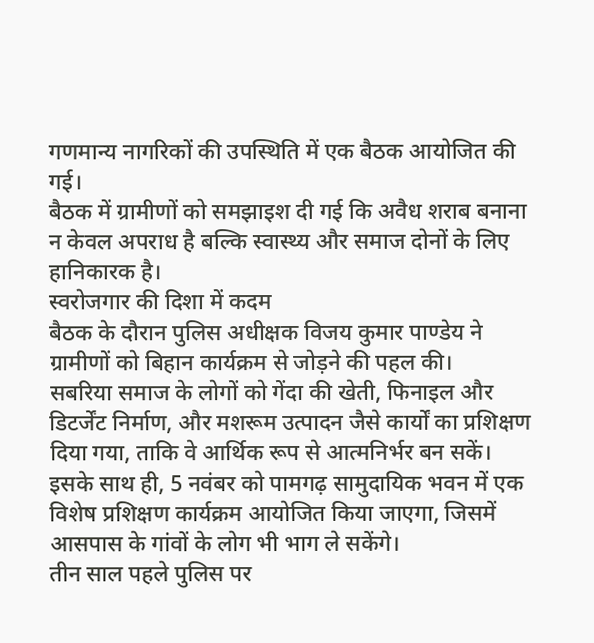गणमान्य नागरिकों की उपस्थिति में एक बैठक आयोजित की गई।
बैठक में ग्रामीणों को समझाइश दी गई कि अवैध शराब बनाना न केवल अपराध है बल्कि स्वास्थ्य और समाज दोनों के लिए हानिकारक है।
स्वरोजगार की दिशा में कदम
बैठक के दौरान पुलिस अधीक्षक विजय कुमार पाण्डेय ने ग्रामीणों को बिहान कार्यक्रम से जोड़ने की पहल की।
सबरिया समाज के लोगों को गेंदा की खेती, फिनाइल और डिटर्जेंट निर्माण, और मशरूम उत्पादन जैसे कार्यों का प्रशिक्षण दिया गया, ताकि वे आर्थिक रूप से आत्मनिर्भर बन सकें।
इसके साथ ही, 5 नवंबर को पामगढ़ सामुदायिक भवन में एक विशेष प्रशिक्षण कार्यक्रम आयोजित किया जाएगा, जिसमें आसपास के गांवों के लोग भी भाग ले सकेंगे।
तीन साल पहले पुलिस पर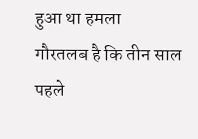हुआ था हमला
गौरतलब है कि तीन साल पहले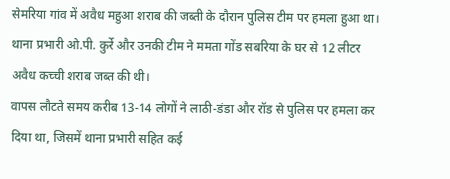सेमरिया गांव में अवैध महुआ शराब की जब्ती के दौरान पुलिस टीम पर हमला हुआ था।
थाना प्रभारी ओ.पी. कुर्रे और उनकी टीम ने ममता गोंड सबरिया के घर से 12 लीटर अवैध कच्ची शराब जब्त की थी।
वापस लौटते समय करीब 13-14 लोगों ने लाठी-डंडा और रॉड से पुलिस पर हमला कर दिया था, जिसमें थाना प्रभारी सहित कई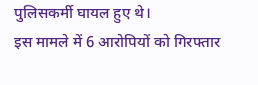पुलिसकर्मी घायल हुए थे।
इस मामले में 6 आरोपियों को गिरफ्तार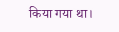किया गया था।